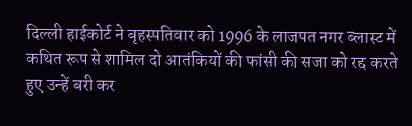दिल्ली हाईकोर्ट ने बृहस्पतिवार को 1996 के लाजपत नगर ब्लास्ट में कथित रूप से शामिल दो आतंकियों की फांसी की सजा को रद्द करते हुए उन्हें बरी कर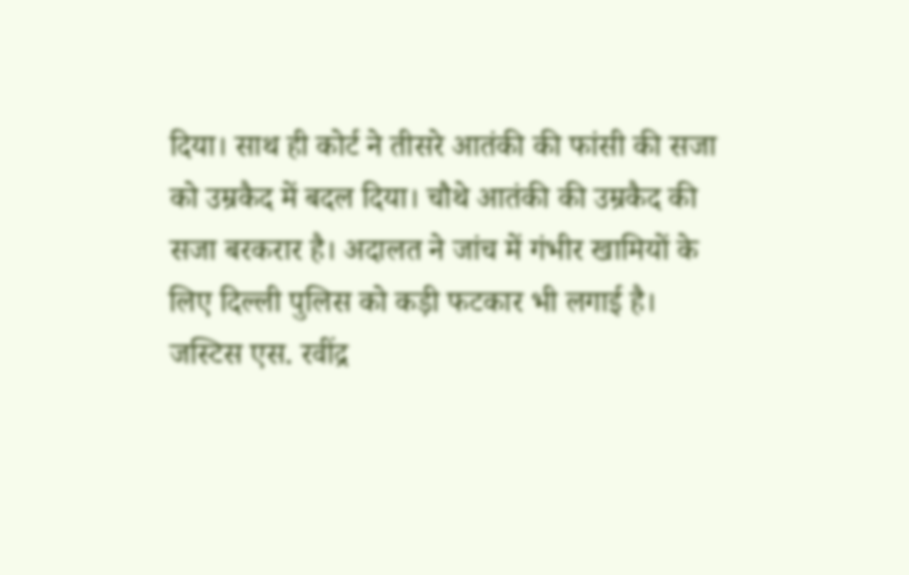दिया। साथ ही कोर्ट ने तीसरे आतंकी की फांसी की सजा को उम्रकैद में बदल दिया। चौथे आतंकी की उम्रकैद की सजा बरकरार है। अदालत ने जांच में गंभीर खामियों के लिए दिल्ली पुलिस को कड़ी फटकार भी लगाई है।
जस्टिस एस. रवींद्र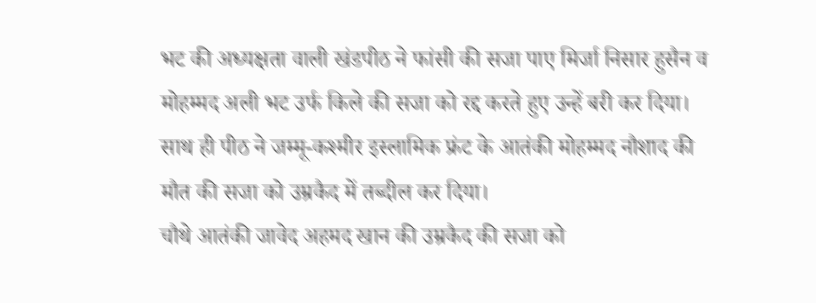भट की अध्यक्षता वाली खंडपीठ ने फांसी की सजा पाए मिर्जा निसार हुसैन व मोहम्मद अली भट उर्फ किले की सजा को रद्द करते हुए उन्हें बरी कर दिया। साथ ही पीठ ने जम्मू-कश्मीर इस्लामिक फ्रंट के आतंकी मोहम्मद नौशाद की मौत की सजा को उम्रकैद में तब्दील कर दिया।
चौथे आतंकी जावेद अहमद खान की उम्रकैद की सजा को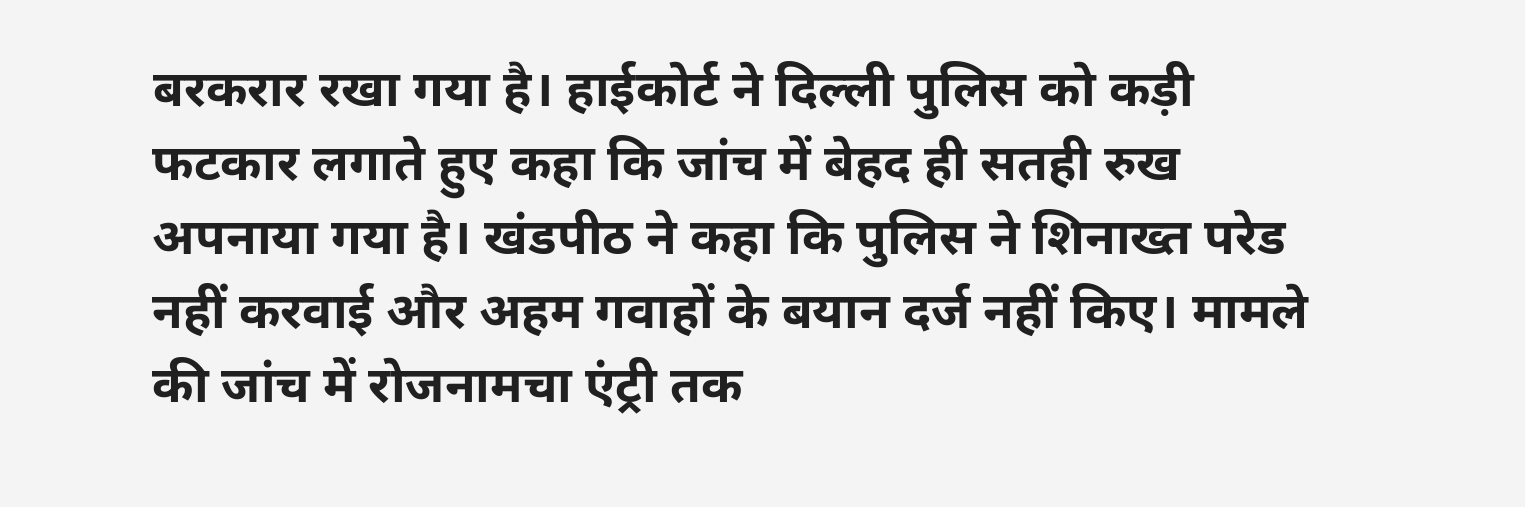बरकरार रखा गया है। हाईकोर्ट ने दिल्ली पुलिस को कड़ी फटकार लगाते हुए कहा कि जांच में बेहद ही सतही रुख अपनाया गया है। खंडपीठ ने कहा कि पुलिस ने शिनाख्त परेड नहीं करवाई और अहम गवाहों के बयान दर्ज नहीं किए। मामले की जांच में रोजनामचा एंट्री तक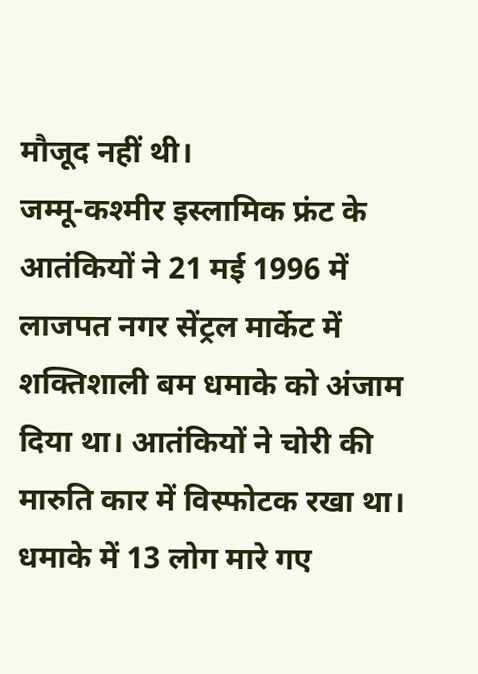मौजूद नहीं थी।
जम्मू-कश्मीर इस्लामिक फ्रंट के आतंकियों ने 21 मई 1996 में लाजपत नगर सेंट्रल मार्केट में शक्तिशाली बम धमाके को अंजाम दिया था। आतंकियों ने चोरी की मारुति कार में विस्फोटक रखा था। धमाके में 13 लोग मारे गए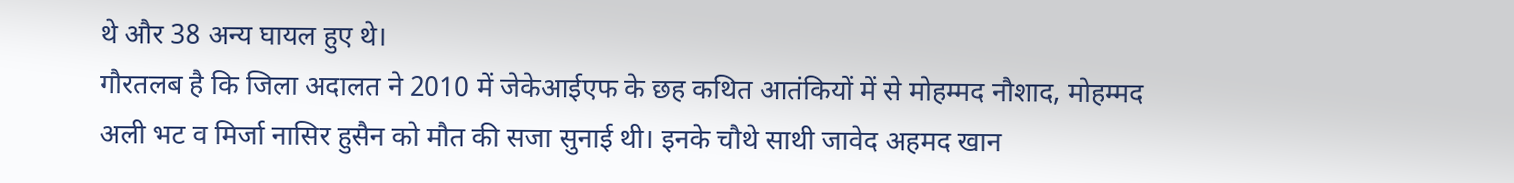थे और 38 अन्य घायल हुए थे।
गौरतलब है कि जिला अदालत ने 2010 में जेकेआईएफ के छह कथित आतंकियों में से मोहम्मद नौशाद, मोहम्मद अली भट व मिर्जा नासिर हुसैन को मौत की सजा सुनाई थी। इनके चौथे साथी जावेद अहमद खान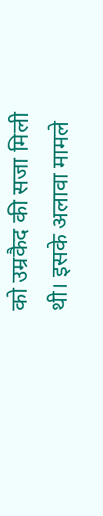को उम्रकैद की सजा मिली थी। इसके अलावा मामले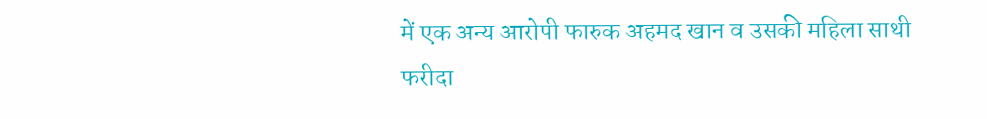में एक अन्य आरोपी फारुक अहमद खान व उसकी महिला साथी फरीदा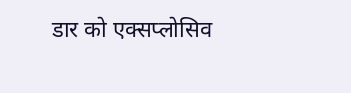डार को एक्सप्लोसिव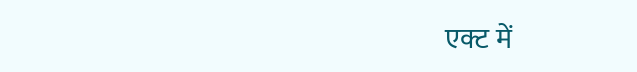एक्ट में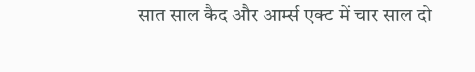सात साल कैद और आर्म्स एक्ट में चार साल दो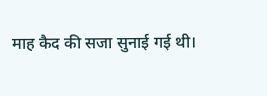माह कैद की सजा सुनाई गई थी।